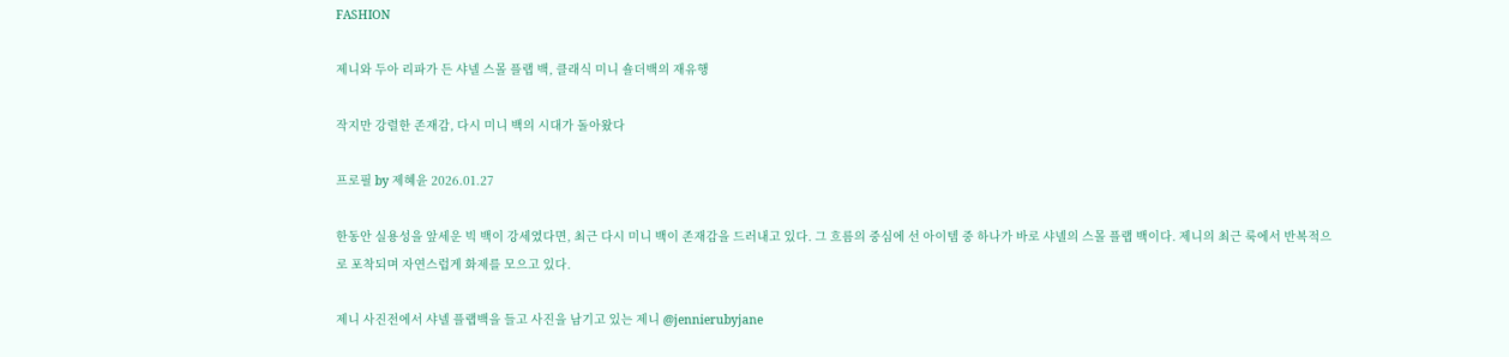FASHION

제니와 두아 리파가 든 샤넬 스몰 플랩 백, 클래식 미니 숄더백의 재유행

작지만 강렬한 존재감, 다시 미니 백의 시대가 돌아왔다

프로필 by 제혜윤 2026.01.27

한동안 실용성을 앞세운 빅 백이 강세였다면, 최근 다시 미니 백이 존재감을 드러내고 있다. 그 흐름의 중심에 선 아이템 중 하나가 바로 샤넬의 스몰 플랩 백이다. 제니의 최근 룩에서 반복적으로 포착되며 자연스럽게 화제를 모으고 있다.

제니 사진전에서 샤넬 플랩백을 들고 사진을 남기고 있는 제니 @jennierubyjane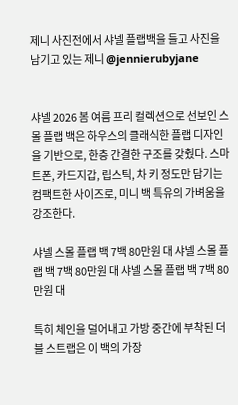제니 사진전에서 샤넬 플랩백을 들고 사진을 남기고 있는 제니 @jennierubyjane


샤넬 2026 봄 여름 프리 컬렉션으로 선보인 스몰 플랩 백은 하우스의 클래식한 플랩 디자인을 기반으로, 한층 간결한 구조를 갖췄다. 스마트폰, 카드지갑, 립스틱, 차 키 정도만 담기는 컴팩트한 사이즈로, 미니 백 특유의 가벼움을 강조한다.

샤넬 스몰 플랩 백 7백 80만원 대 샤넬 스몰 플랩 백 7백 80만원 대 샤넬 스몰 플랩 백 7백 80만원 대

특히 체인을 덜어내고 가방 중간에 부착된 더블 스트랩은 이 백의 가장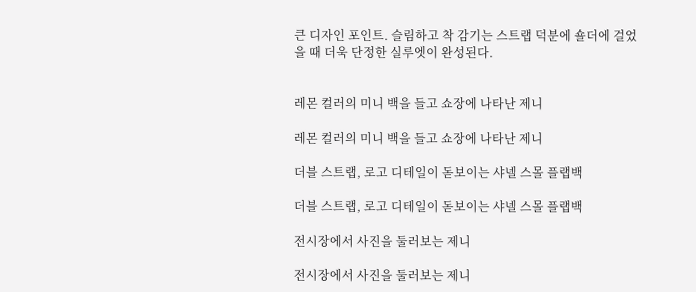큰 디자인 포인트. 슬림하고 착 감기는 스트랩 덕분에 숄더에 걸었을 때 더욱 단정한 실루엣이 완성된다.


레몬 컬러의 미니 백을 들고 쇼장에 나타난 제니

레몬 컬러의 미니 백을 들고 쇼장에 나타난 제니

더블 스트랩, 로고 디테일이 돋보이는 샤넬 스몰 플랩백

더블 스트랩, 로고 디테일이 돋보이는 샤넬 스몰 플랩백

전시장에서 사진을 둘러보는 제니

전시장에서 사진을 둘러보는 제니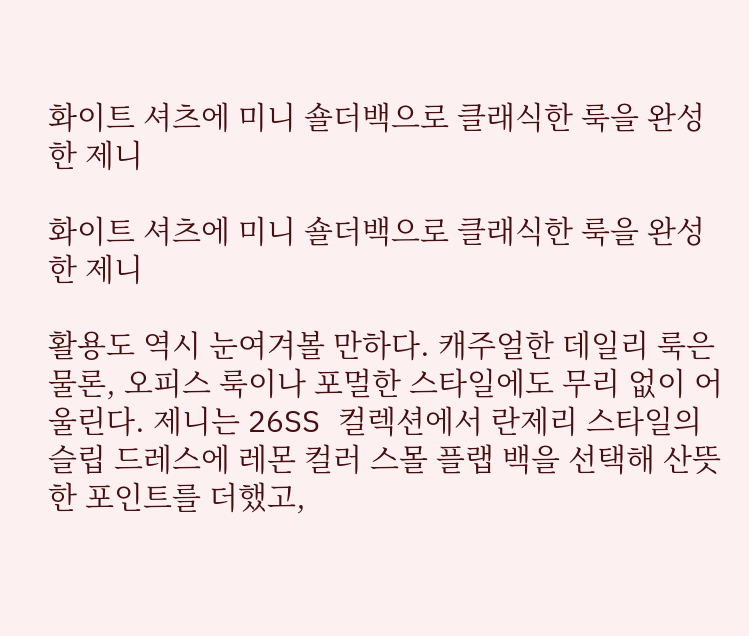화이트 셔츠에 미니 숄더백으로 클래식한 룩을 완성한 제니

화이트 셔츠에 미니 숄더백으로 클래식한 룩을 완성한 제니

활용도 역시 눈여겨볼 만하다. 캐주얼한 데일리 룩은 물론, 오피스 룩이나 포멀한 스타일에도 무리 없이 어울린다. 제니는 26SS 컬렉션에서 란제리 스타일의 슬립 드레스에 레몬 컬러 스몰 플랩 백을 선택해 산뜻한 포인트를 더했고,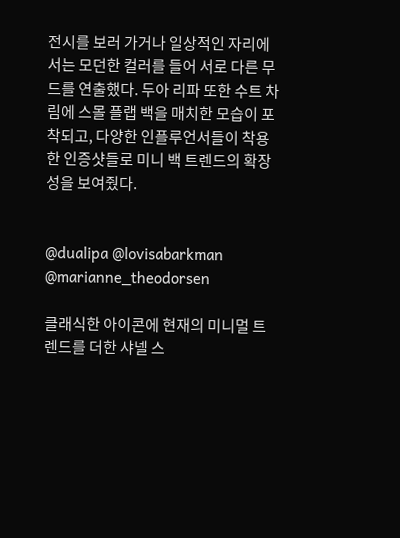전시를 보러 가거나 일상적인 자리에서는 모던한 컬러를 들어 서로 다른 무드를 연출했다. 두아 리파 또한 수트 차림에 스몰 플랩 백을 매치한 모습이 포착되고, 다양한 인플루언서들이 착용한 인증샷들로 미니 백 트렌드의 확장성을 보여줬다.


@dualipa @lovisabarkman @marianne_theodorsen

클래식한 아이콘에 현재의 미니멀 트렌드를 더한 샤넬 스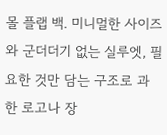몰 플랩 백. 미니멀한 사이즈와 군더더기 없는 실루엣, 필요한 것만 담는 구조로 과한 로고나 장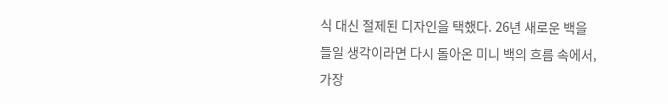식 대신 절제된 디자인을 택했다. 26년 새로운 백을 들일 생각이라면 다시 돌아온 미니 백의 흐름 속에서, 가장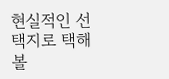현실적인 선택지로 택해볼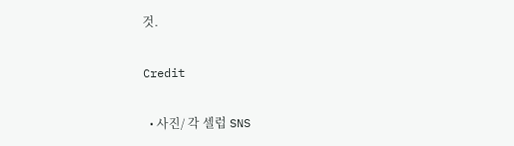것.

Credit

  • 사진/ 각 셀럽 SNS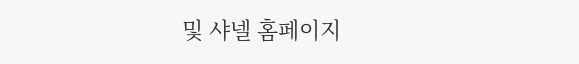및 샤넬 홈페이지